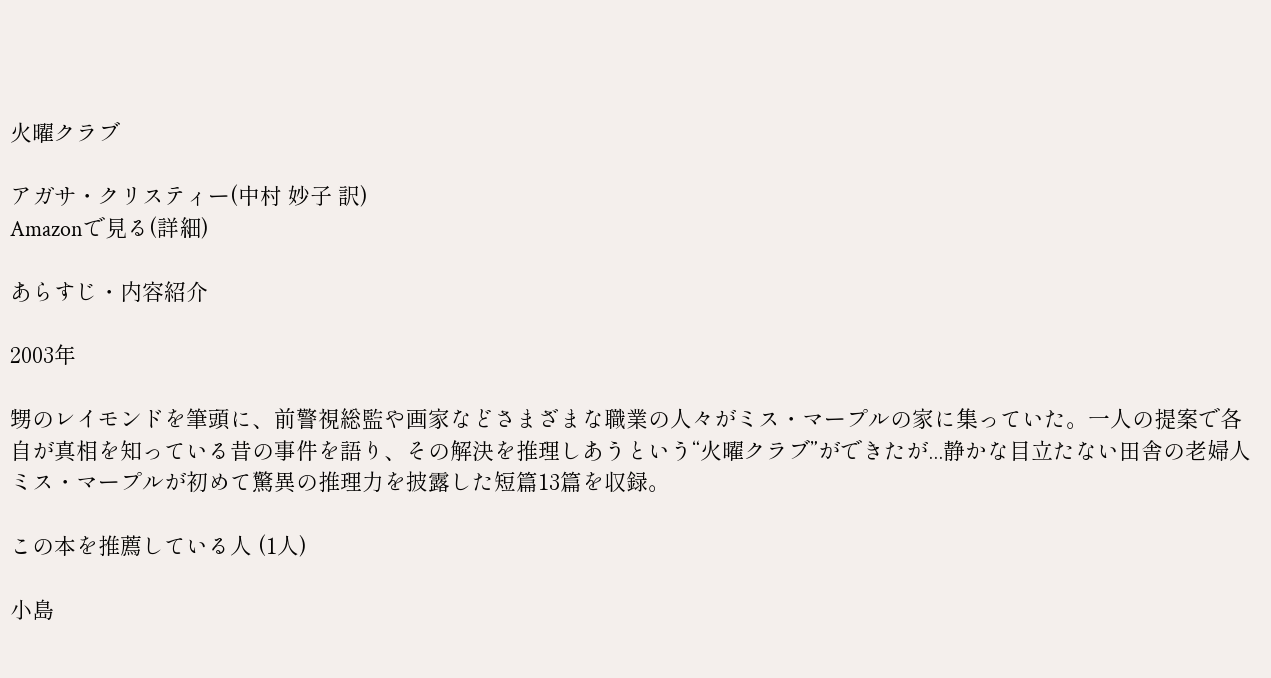火曜クラブ

アガサ・クリスティー(中村 妙子 訳)
Amazonで見る(詳細)

あらすじ・内容紹介

2003年

甥のレイモンドを筆頭に、前警視総監や画家などさまざまな職業の人々がミス・マープルの家に集っていた。一人の提案で各自が真相を知っている昔の事件を語り、その解決を推理しあうという“火曜クラブ”ができたが...静かな目立たない田舎の老婦人ミス・マープルが初めて驚異の推理力を披露した短篇13篇を収録。

この本を推薦している人 (1人)

小島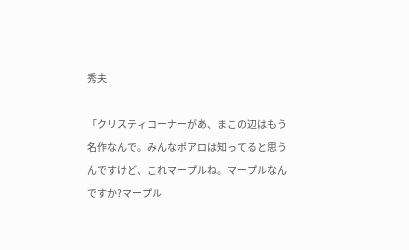秀夫

「クリスティコーナーがあ、まこの辺はもう名作なんで。みんなポアロは知ってると思うんですけど、これマープルね。マープルなんですか?マープル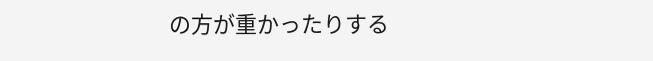の方が重かったりする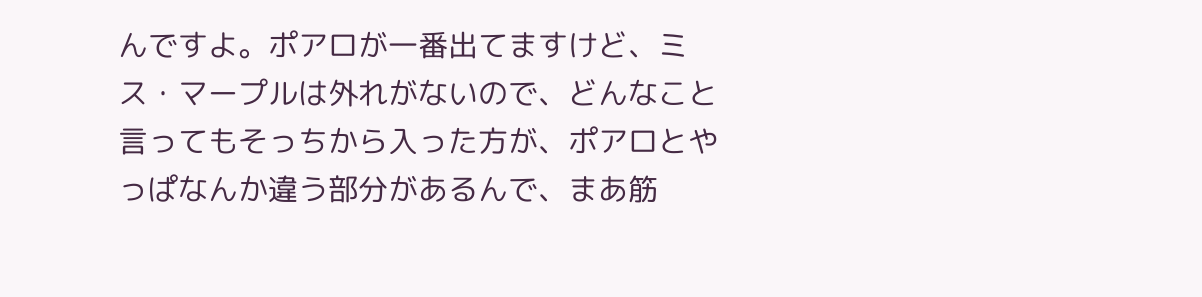んですよ。ポアロが一番出てますけど、ミス・マープルは外れがないので、どんなこと言ってもそっちから入った方が、ポアロとやっぱなんか違う部分があるんで、まあ筋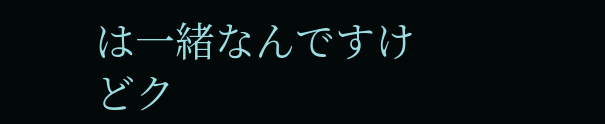は一緒なんですけどク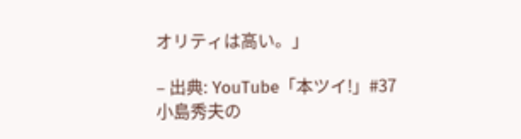オリティは高い。」

– 出典: YouTube「本ツイ!」#37 小島秀夫の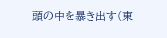頭の中を暴き出す(東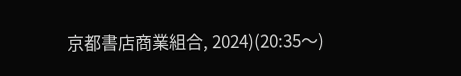京都書店商業組合, 2024)(20:35〜)